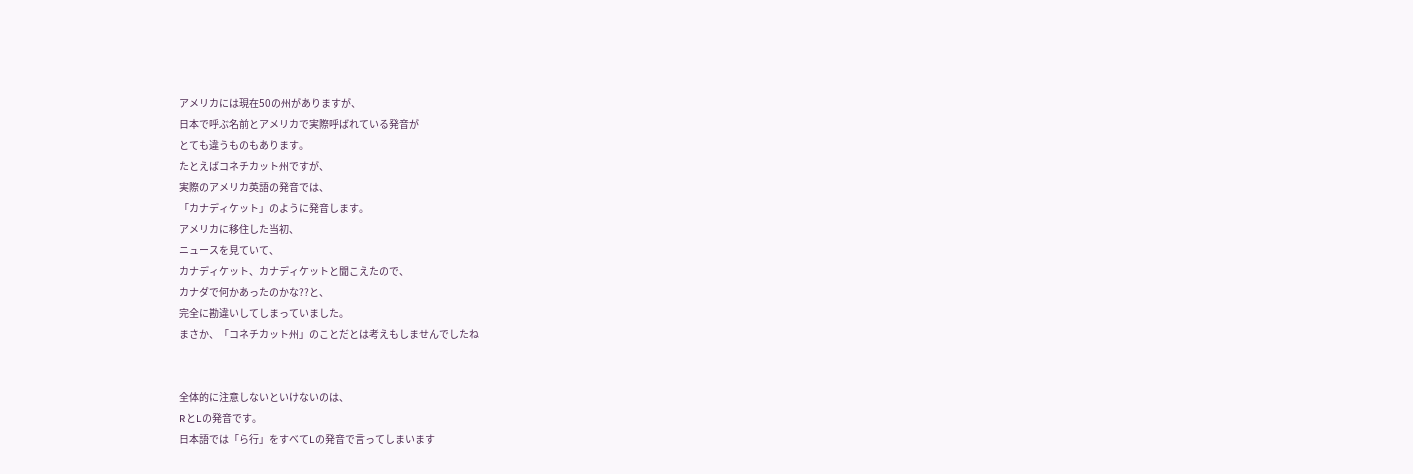アメリカには現在50の州がありますが、
日本で呼ぶ名前とアメリカで実際呼ばれている発音が
とても違うものもあります。
たとえばコネチカット州ですが、
実際のアメリカ英語の発音では、
「カナディケット」のように発音します。
アメリカに移住した当初、
ニュースを見ていて、
カナディケット、カナディケットと聞こえたので、
カナダで何かあったのかな??と、
完全に勘違いしてしまっていました。
まさか、「コネチカット州」のことだとは考えもしませんでしたね


全体的に注意しないといけないのは、
RとLの発音です。
日本語では「ら行」をすべてLの発音で言ってしまいます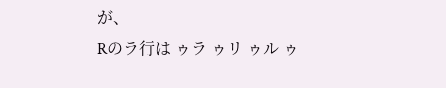が、
Rのラ行は ゥラ ゥリ ゥル ゥ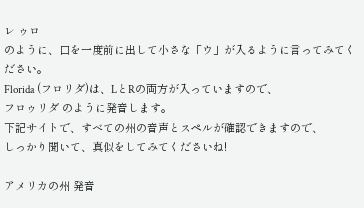レ ゥロ
のように、口を一度前に出して小さな「ウ」が入るように言ってみてください。
Florida (フロリダ)は、LとRの両方が入っていますので、
フロゥリダ のように発音します。
下記サイトで、すべての州の音声とスペルが確認できますので、
しっかり聞いて、真似をしてみてくださいね!

アメリカの州 発音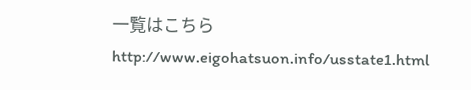一覧はこちら
http://www.eigohatsuon.info/usstate1.html